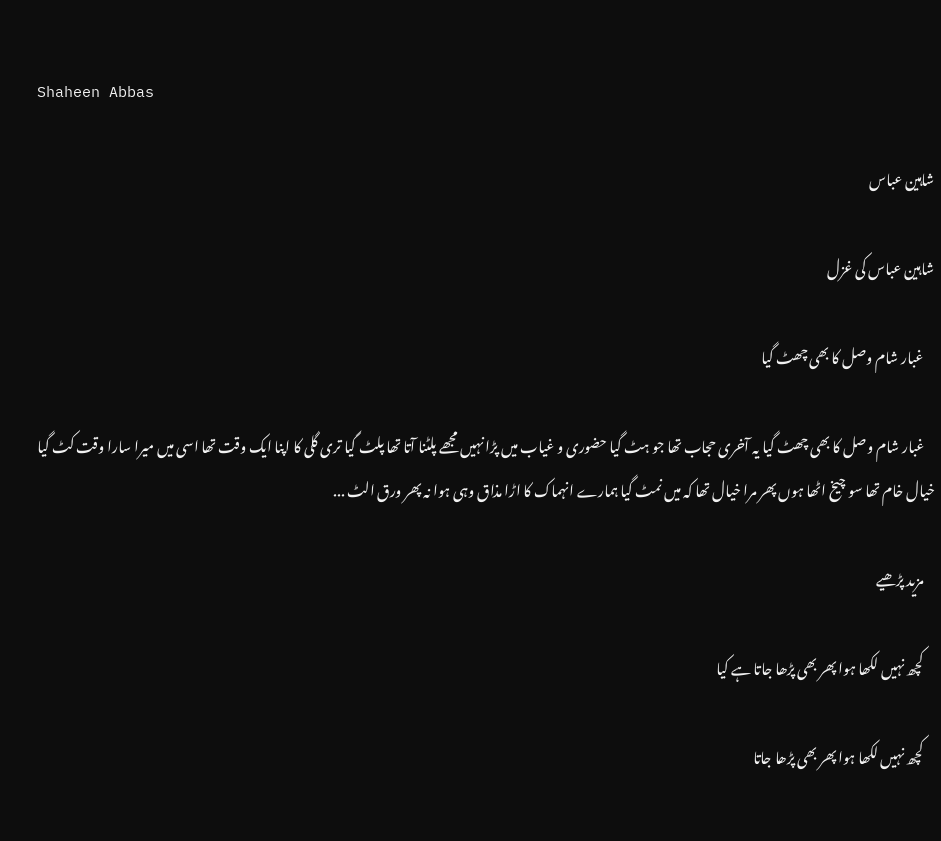Shaheen Abbas

شاہین عباس

شاہین عباس کی غزل

    غبار شام وصل کا بھی چھٹ گیا

    غبار شام وصل کا بھی چھٹ گیا یہ آخری حجاب تھا جو ہٹ گیا حضوری و غیاب میں پڑا نہیں مجھے پلٹنا آتا تھا پلٹ گیا تری گلی کا اپنا ایک وقت تھا اسی میں میرا سارا وقت کٹ گیا خیال خام تھا سو چیخ اٹھا ہوں پھر مرا خیال تھا کہ میں نمٹ گیا ہمارے انہماک کا اڑا مذاق وہی ہوا نہ پھر ورق الٹ ...

    مزید پڑھیے

    کچھ نہیں لکھا ہوا پھر بھی پڑھا جاتا ہے کیا

    کچھ نہیں لکھا ہوا پھر بھی پڑھا جاتا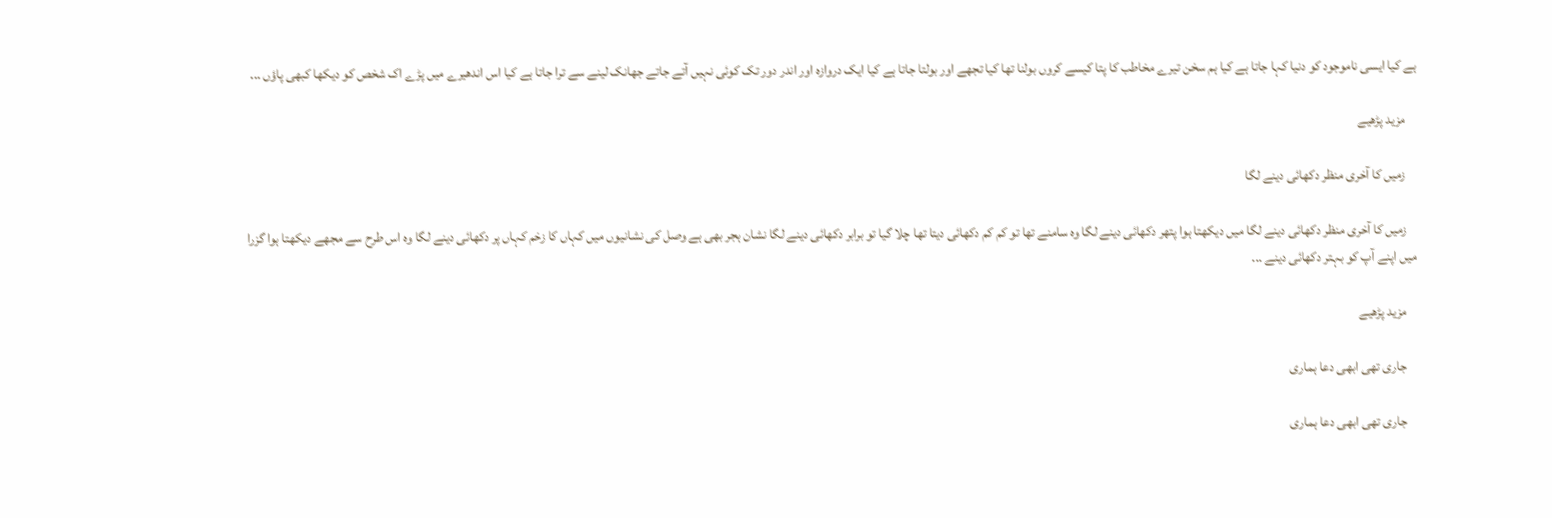ہے کیا ایسی ناموجود کو دنیا کہا جاتا ہے کیا ہم سخن تیرے مخاطب کا پتا کیسے کروں بولنا تھا کیا تجھے اور بولتا جاتا ہے کیا ایک دروازہ اور اندر دور تک کوئی نہیں آتے جاتے جھانک لینے سے ترا جاتا ہے کیا اس اندھیرے میں پڑے اک شخص کو دیکھا کبھی پاؤں ...

    مزید پڑھیے

    زمیں کا آخری منظر دکھائی دینے لگا

    زمیں کا آخری منظر دکھائی دینے لگا میں دیکھتا ہوا پتھر دکھائی دینے لگا وہ سامنے تھا تو کم کم دکھائی دیتا تھا چلا گیا تو برابر دکھائی دینے لگا نشان ہجر بھی ہے وصل کی نشانیوں میں کہاں کا زخم کہاں پر دکھائی دینے لگا وہ اس طرح سے مجھے دیکھتا ہوا گزرا میں اپنے آپ کو بہتر دکھائی دینے ...

    مزید پڑھیے

    جاری تھی ابھی دعا ہماری

    جاری تھی ابھی دعا ہماری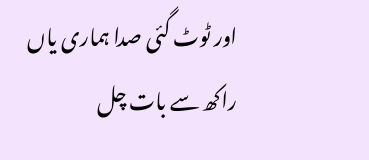اور ٹوٹ گئی صدا ہماری یاں راکھ سے بات چل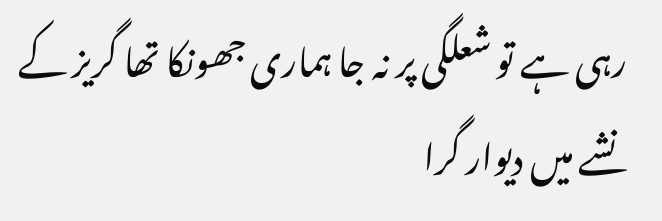رہی ہے تو شعلگی پر نہ جا ہماری جھونکا تھا گریز کے نشے میں دیوار گرا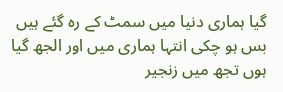گیا ہماری دنیا میں سمٹ کے رہ گئے ہیں بس ہو چکی انتہا ہماری میں اور الجھ گیا ہوں تجھ میں زنجیر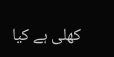کھلی ہے کیا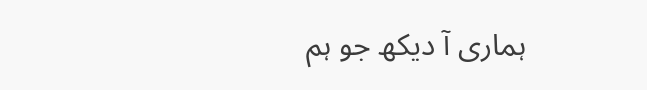ہماری آ دیکھ جو ہم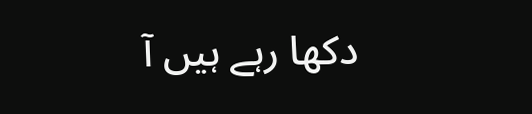دکھا رہے ہیں آ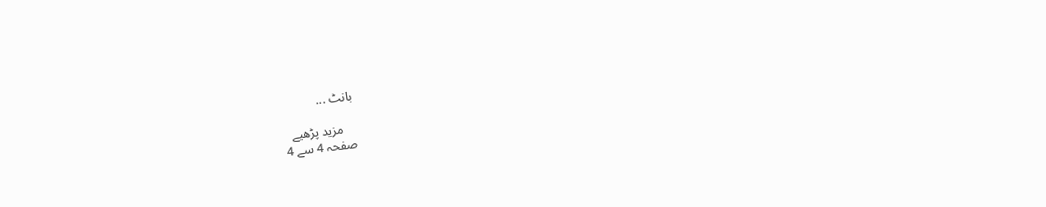بانٹ ...

    مزید پڑھیے
صفحہ 4 سے 4